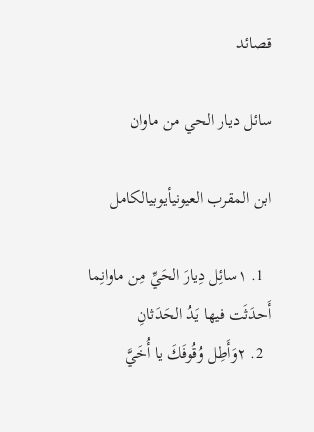قصائد

سائل ديار الحي من ماوان

ابن المقرب العيونيأيوبيالكامل

  1. ١سائِل دِيارَ الحَيِّ مِن ماوانِما أَحدَثَت فيها يَدُ الحَدَثانِ
  2. ٢وَأَطِل وُقُوفَكَ يا أُخَيَّ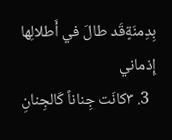بِدِمنَةٍقَد طالَ في أَطلالِها إِذماني
  3. ٣كانَت جِناناً كَالجِنانِ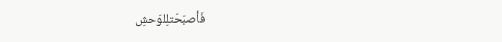فَأصبَحَتلِلوَحشِ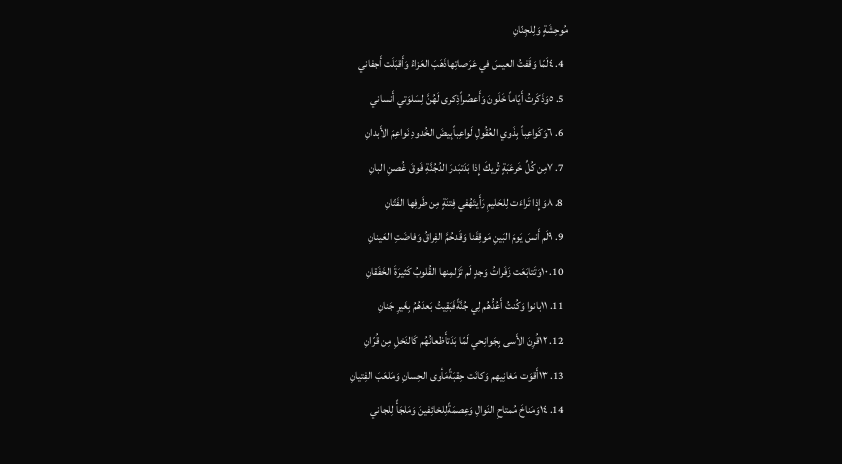مُوحِشَةٍ وَلِلجِنّانِ
  4. ٤لَمّا وَقَفتُ العيسَ في عَرَصاتِهاذَهَبَ العَزاءُ وَأَقبَلَت أَجفاني
  5. ٥وَذَكَرتُ أَيّاماً خَلَونَ وَأَعصُراًذِكرى لَهُنَّ لِسَلوَتي أَنساني
  6. ٦وَكَواعِباً بِذَوي العُقُولِ لَواعِباًبِيضَ الخُدودِ نَواعِمَ الأَبدانِ
  7. ٧مِن كُلِّ خَرعَبَةٍ تُريكَ إِذا بَدَتبَدرَ الدُجُنَّةِ فَوقَ غُصنِ البانِ
  8. ٨وَإِذا تَراءَت لِلحَليمِ رَأَيتَهُفي فِتنَةٍ مِن طَرفِها الفَتّانِ
  9. ٩لَم أَنسَ يَومَ البَينِ مَوقِفَنا وَقَدحُمَّ الفِراقُ وَفاضَتِ العَينانِ
  10. ١٠وَتَتابَعَت زَفَراتُ وَجدٍ لَم تَزَلمِنها القُلوبُ كَثيرَةَ الخَفَقانِ
  11. ١١بانوا وَكُنتُ أَعُدُّهُم لِي جُنَّةًفَبَقِيتُ بَعدَهُمُ بِغَيرِ جَنانِ
  12. ١٢قُرِنَ الأَسى بِجَوانِحي لَمّا بَدَتأَظعانُهُم كَالنَخلِ مِن قُرّانِ
  13. ١٣أَقوَت مَغانِيهم وَكانَت حِقبَةًمَأوى الحِسانِ وَمَلعَبَ الفِتيانِ
  14. ١٤وَمَناخَ مُمتاحِ النَوالِ وَعِصمَةًلِلخائِفينَ وَمَلجَأً لِلجاني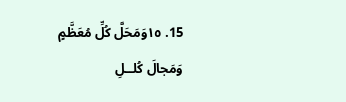15. ١٥وَمَحَلَّ كُلِّ مُعَظَّمٍ وَمَجالَ كُلــلِ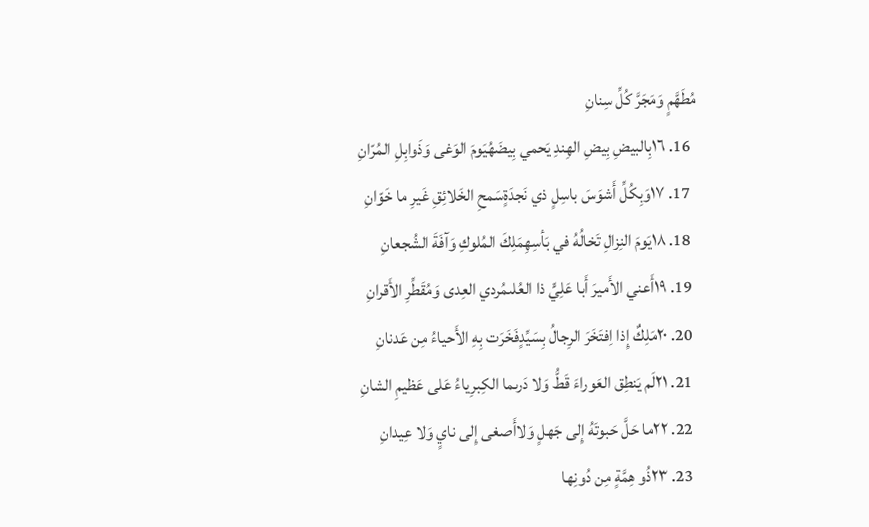مُطَهَّمٍ وَمَجَرَّ كُلِّ سِنانِ
  16. ١٦بِالبيضِ بِيضِ الهِندِ يَحمي بِيضَهُيَومَ الوَغى وَذَوابِلِ المُرّانِ
  17. ١٧وَبِكُلِّ أَشوَسَ باسِلٍ ذي نَجدَةٍسَمحِ الخَلائِقِ غَيرِ ما خَوّانِ
  18. ١٨يَومَ النِزالِ تَخالُهُ في بَأسِهِمَلِكَ المُلوكِ وَآفَةَ الشُجعانِ
  19. ١٩أَعني الأَميرَ أَبا عَلِيٍّ ذا العُلىمُردي العِدى وَمُقَطِّرِ الأَقرانِ
  20. ٢٠مَلِكٌ إِذا اِفتَخَرَ الرِجالُ بِسَيِّدٍفَخَرَت بِهِ الأَحياءُ مِن عَدنانِ
  21. ٢١لَم يَنطِق العَوراءَ قَطُّ وَلا دَرىما الكِبرِياءُ عَلى عَظيمِ الشانِ
  22. ٢٢ما حَلَّ حَبوتَهُ إِلى جَهلٍ وَلاأَصغى إِلى نايٍ وَلا عِيدانِ
  23. ٢٣ذُو هِمَّةٍ مِن دُونِها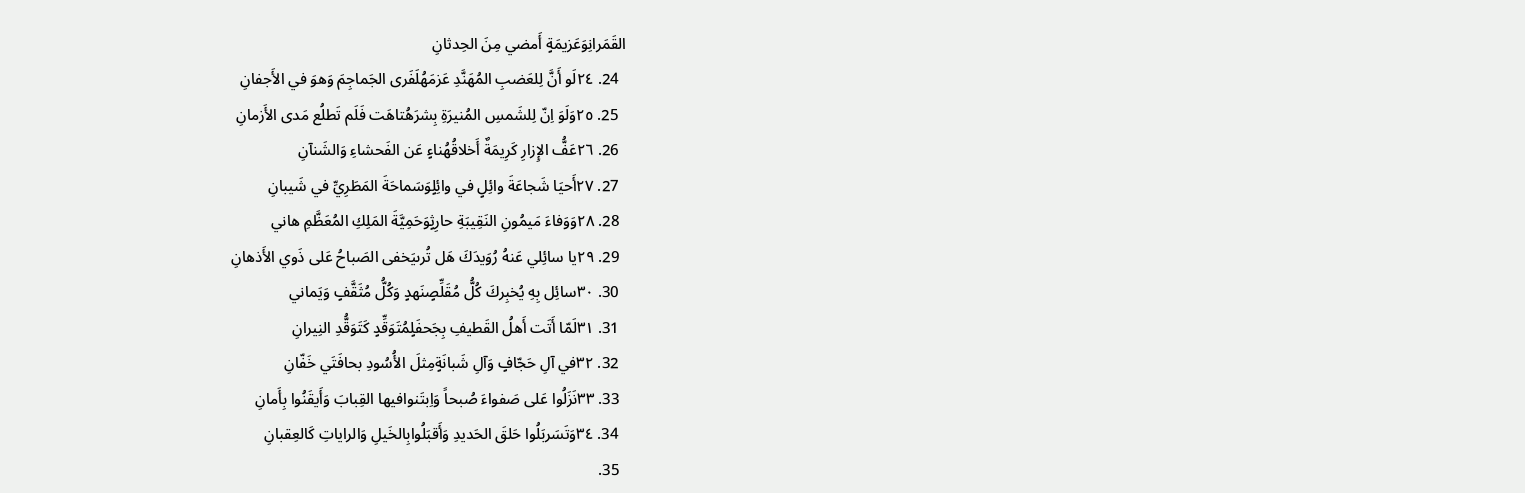القَمَرانِوَعَزيمَةٍ أَمضي مِنَ الحِدثانِ
  24. ٢٤لَو أَنَّ لِلعَضبِ المُهَنَّدِ عَزمَهُلَفَرى الجَماجِمَ وَهوَ في الأَجفانِ
  25. ٢٥وَلَوَ اِنّ لِلشَمسِ المُنيرَةِ بِشرَهُتاهَت فَلَم تَطلُع مَدى الأَزمانِ
  26. ٢٦عَفُّ الإِزارِ كَرِيمَةٌ أَخلاقُهُناءٍ عَن الفَحشاءِ وَالشَنآنِ
  27. ٢٧أَحيَا شَجاعَةَ وائِلٍ في وائِلٍوَسَماحَةَ المَطَرِيِّ في شَيبانِ
  28. ٢٨وَوَفاءَ مَيمُونِ النَقِيبَةِ حارِثٍوَحَمِيَّةَ المَلِكِ المُعَظَّمِ هاني
  29. ٢٩يا سائِلي عَنهُ رُوَيدَكَ هَل تُرىيَخفى الصَباحُ عَلى ذَوي الأَذهانِ
  30. ٣٠سائِل بِهِ يُخبِركَ كُلُّ مُقَلِّصٍنَهدٍ وَكُلُّ مُثَقَّفٍ وَيَماني
  31. ٣١لَمّا أَتَت أَهلُ القَطيفِ بِجَحفَلٍمُتَوَقِّدٍ كَتَوَقُّدِ النِيرانِ
  32. ٣٢في آلِ حَجّافٍ وَآلِ شَبانَةٍمِثلَ الأُسُودِ بحافَتَي خَفّانِ
  33. ٣٣نَزَلُوا عَلى صَفواءَ صُبحاً وَاِبتَنوافيها القِبابَ وَأَيقَنُوا بِأَمانِ
  34. ٣٤وَتَسَربَلُوا حَلقَ الحَديدِ وَأَقبَلُوابِالخَيلِ وَالراياتِ كَالعِقبانِ
  35.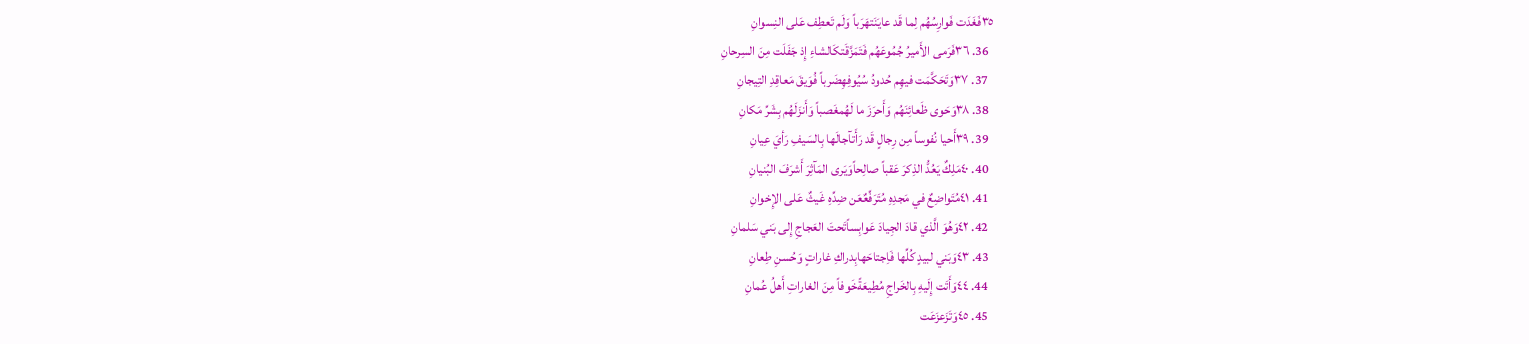٣٥فَغَدَت فَوارِسُهُم لِما قَد عايَنَتهَرَباً وَلَم تَعطِف عَلى النِسوانِ
  36. ٣٦فَرَمى الأَميرُ جُمُوعَهُم فَتَمَزَّقَتكَالشاءِ إِذ جَفَلَت مِنَ السِرحانِ
  37. ٣٧وَتَحَكَّمَت فيهِم حُدودُ سُيُوفِهِضَرباً فُوَيقَ مَعاقِدِ التِيجانِ
  38. ٣٨وَحَوى ظَعائِنَهُم وَأَحرَزَ ما لَهُمغَصباً وَأَنزَلَهُم بِشَرِّ مَكانِ
  39. ٣٩أَحيا نُفوساً مِن رِجالٍ قَد رَأَتآجالَها بِالسَيفِ رَأيَ عِيانِ
  40. ٤٠مَلِكٌ يَعُدُّ الذِكرَ عَقباً صالِحاًوَيَرى المَآثِرَ أَشرَفَ البُنيانِ
  41. ٤١مُتَواضِعٌ في مَجدِهِ مُتَرَفِّعٌعَن ضِدِّهِ غَيثٌ عَلى الإِخوانِ
  42. ٤٢وَهُوَ الَّذي قادَ الجِيادَ عَوابِساًتَحتَ العَجاجِ إِلى بَني سَلمانِ
  43. ٤٣وَبَني لبيدٍ كُلِّها فَاِجتاحَهابِدراكِ غاراتٍ وَحُسنِ طِعانِ
  44. ٤٤وَأَتَت إِلَيهِ بِالخَراجِ مُطِيعَةًخَوفاً مِنَ الغاراتِ أَهلُ عُمانِ
  45. ٤٥وَتَزَعزَعَت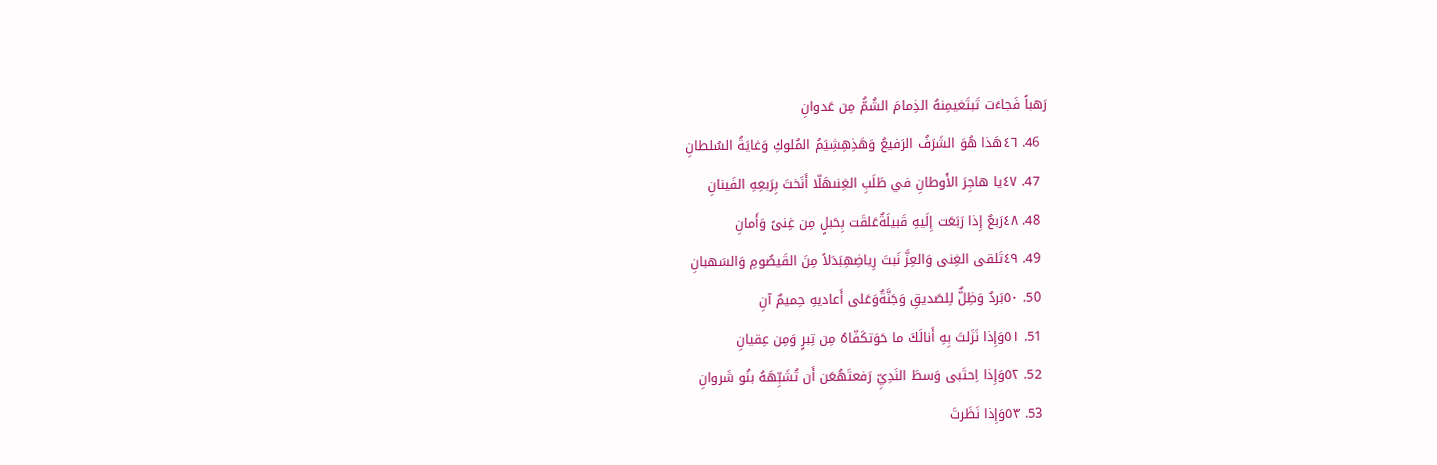رَهباً فَجاءَت تَبتَغيمِنهُ الذِمامَ الشُمُّ مِن عَدوانِ
  46. ٤٦هَذا هُوَ الشَرَفُ الرَفيعُ وَهَذِهِشِيَمُ المُلوكِ وَغايَةُ السُلطانِ
  47. ٤٧يا هاجِرَ الأَوطانِ في طَلَبِ الغِنىهَلّا أَنَختَ بِرَبعِهِ الفَينانِ
  48. ٤٨رَبعٌ إِذا رَبَعَت إِلَيهِ قَبيلَةٌعَلقَت بِحَبلٍ مِن غِنىً وَأَمانِ
  49. ٤٩تَلقى الغِنى وَالعِزَّ نَبتَ رِياضِهِبَدَلاً مِنَ القَيصُومِ وَالسَهبانِ
  50. ٥٠بَردٌ وَظِلٌّ لِلصَديقِ وَجَنَّةٌوَعَلى أَعاديهِ حِميمٌ آنِ
  51. ٥١وَإِذا نَزَلتَ بِهِ أَنالَكَ ما حَوَتكَفّاهُ مِن تِبرٍ وَمِن عِقيانِ
  52. ٥٢وَإِذا اِحتَبى وَسطَ النَدِيِّ رَفعتَهُعَن أَن تُشَبِّهَهُ بنُو شَروانِ
  53. ٥٣وَإِذا نَظَرتَ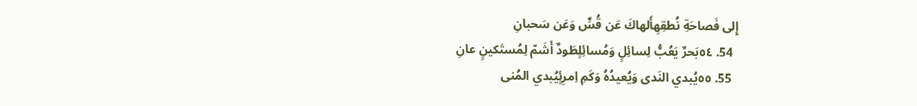إِلى فَصاحَةِ نُطقِهِأَلهاكَ عَن قُسٍّ وَعَن سَحبانِ
  54. ٥٤بَحرٌ يَعُبُّ لِسائِلٍ وَمُسائِلٍطَودٌ أَشَمّ لِمُستَكينٍ عانِ
  55. ٥٥يُبدي النَدى وَيُعيدُهُ وَكَمِ اِمرِئٍيُبدي المُنى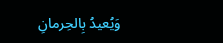وَيُعيدُ بِالحِرمانِ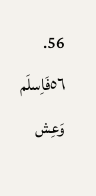56. ٥٦فَاِسلَم وَعِش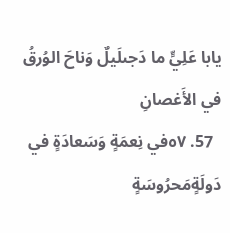يابا عَلِيٍّ ما دَجىلَيلٌ وَناحَ الوُرقُ في الأَغصانِ
  57. ٥٧في نِعمَةٍ وَسَعادَةٍ في دَولَةٍمَحرُوسَةٍ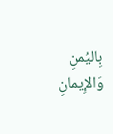بِاليُمنِ وَالإِيمانِ